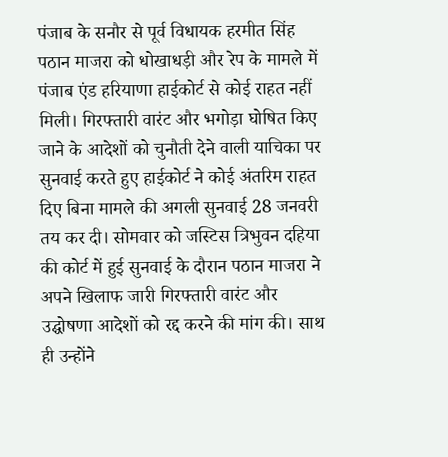पंजाब के सनौर से पूर्व विधायक हरमीत सिंह पठान माजरा को धोखाधड़ी और रेप के मामले में पंजाब एंड हरियाणा हाईकोर्ट से कोई राहत नहीं मिली। गिरफ्तारी वारंट और भगोड़ा घोषित किए जाने के आदेशों को चुनौती देने वाली याचिका पर सुनवाई करते हुए हाईकोर्ट ने कोई अंतरिम राहत दिए बिना मामले की अगली सुनवाई 28 जनवरी तय कर दी। सोमवार को जस्टिस त्रिभुवन दहिया की कोर्ट में हुई सुनवाई के दौरान पठान माजरा ने अपने खिलाफ जारी गिरफ्तारी वारंट और उद्घोषणा आदेशों को रद्द करने की मांग की। साथ ही उन्होंने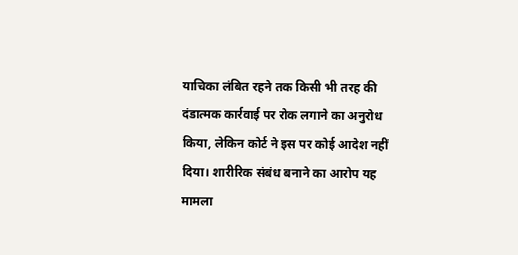याचिका लंबित रहने तक किसी भी तरह की दंडात्मक कार्रवाई पर रोक लगाने का अनुरोध किया, लेकिन कोर्ट ने इस पर कोई आदेश नहीं दिया। शारीरिक संबंध बनाने का आरोप यह मामला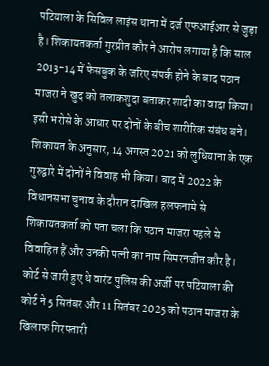पटियाला के सिविल लाइंस थाना में दर्ज एफआईआर से जुड़ा है। शिकायतकर्ता गुरप्रीत कौर ने आरोप लगाया है कि साल 2013-14 में फेसबुक के जरिए संपर्क होने के बाद पठान माजरा ने खुद को तलाकशुदा बताकर शादी का वादा किया। इसी भरोसे के आधार पर दोनों के बीच शारीरिक संबंध बने। शिकायत के अनुसार, 14 अगस्त 2021 को लुधियाना के एक गुरुद्वारे में दोनों ने विवाह भी किया। बाद में 2022 के विधानसभा चुनाव के दौरान दाखिल हलफनामे से शिकायतकर्ता को पता चला कि पठान माजरा पहले से विवाहित हैं और उनकी पत्नी का नाम सिमरनजीत कौर है। कोर्ट से जारी हुए थे वारंट पुलिस की अर्जी पर पटियाला की कोर्ट ने 5 सितंबर और 11 सितंबर 2025 को पठान माजरा के खिलाफ गिरफ्तारी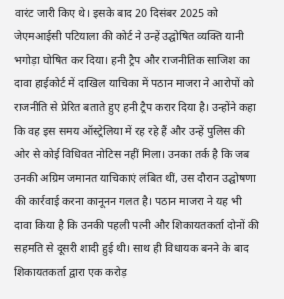वारंट जारी किए थे। इसके बाद 20 दिसंबर 2025 को जेएमआईसी पटियाला की कोर्ट ने उन्हें उद्घोषित व्यक्ति यानी भगोड़ा घोषित कर दिया। हनी ट्रैप और राजनीतिक साजिश का दावा हाईकोर्ट में दाखिल याचिका में पठान माजरा ने आरोपों को राजनीति से प्रेरित बताते हुए हनी ट्रैप करार दिया है। उन्होंने कहा कि वह इस समय ऑस्ट्रेलिया में रह रहे हैं और उन्हें पुलिस की ओर से कोई विधिवत नोटिस नहीं मिला। उनका तर्क है कि जब उनकी अग्रिम जमानत याचिकाएं लंबित थीं, उस दौरान उद्घोषणा की कार्रवाई करना कानूनन गलत है। पठान माजरा ने यह भी दावा किया है कि उनकी पहली पत्नी और शिकायतकर्ता दोनों की सहमति से दूसरी शादी हुई थी। साथ ही विधायक बनने के बाद शिकायतकर्ता द्वारा एक करोड़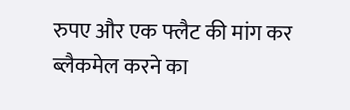रुपए और एक फ्लैट की मांग कर ब्लैकमेल करने का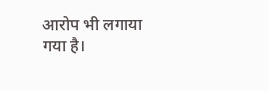आरोप भी लगाया गया है।